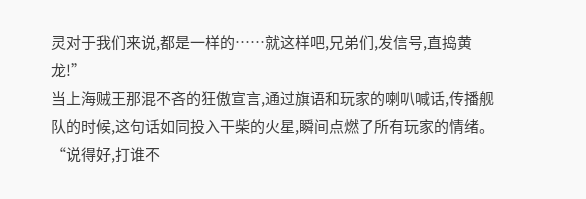灵对于我们来说,都是一样的……就这样吧,兄弟们,发信号,直捣黄龙!”
当上海贼王那混不吝的狂傲宣言,通过旗语和玩家的喇叭喊话,传播舰队的时候,这句话如同投入干柴的火星,瞬间点燃了所有玩家的情绪。
“说得好,打谁不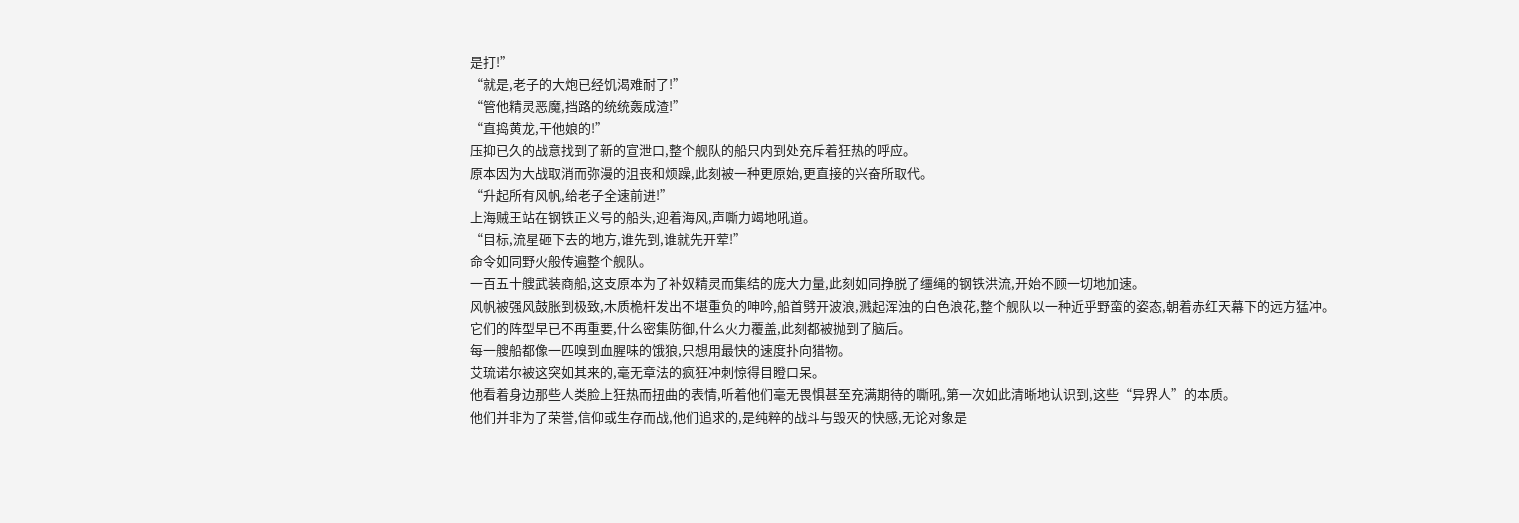是打!”
“就是,老子的大炮已经饥渴难耐了!”
“管他精灵恶魔,挡路的统统轰成渣!”
“直捣黄龙,干他娘的!”
压抑已久的战意找到了新的宣泄口,整个舰队的船只内到处充斥着狂热的呼应。
原本因为大战取消而弥漫的沮丧和烦躁,此刻被一种更原始,更直接的兴奋所取代。
“升起所有风帆,给老子全速前进!”
上海贼王站在钢铁正义号的船头,迎着海风,声嘶力竭地吼道。
“目标,流星砸下去的地方,谁先到,谁就先开荤!”
命令如同野火般传遍整个舰队。
一百五十艘武装商船,这支原本为了补奴精灵而集结的庞大力量,此刻如同挣脱了缰绳的钢铁洪流,开始不顾一切地加速。
风帆被强风鼓胀到极致,木质桅杆发出不堪重负的呻吟,船首劈开波浪,溅起浑浊的白色浪花,整个舰队以一种近乎野蛮的姿态,朝着赤红天幕下的远方猛冲。
它们的阵型早已不再重要,什么密集防御,什么火力覆盖,此刻都被抛到了脑后。
每一艘船都像一匹嗅到血腥味的饿狼,只想用最快的速度扑向猎物。
艾琉诺尔被这突如其来的,毫无章法的疯狂冲刺惊得目瞪口呆。
他看着身边那些人类脸上狂热而扭曲的表情,听着他们毫无畏惧甚至充满期待的嘶吼,第一次如此清晰地认识到,这些“异界人”的本质。
他们并非为了荣誉,信仰或生存而战,他们追求的,是纯粹的战斗与毁灭的快感,无论对象是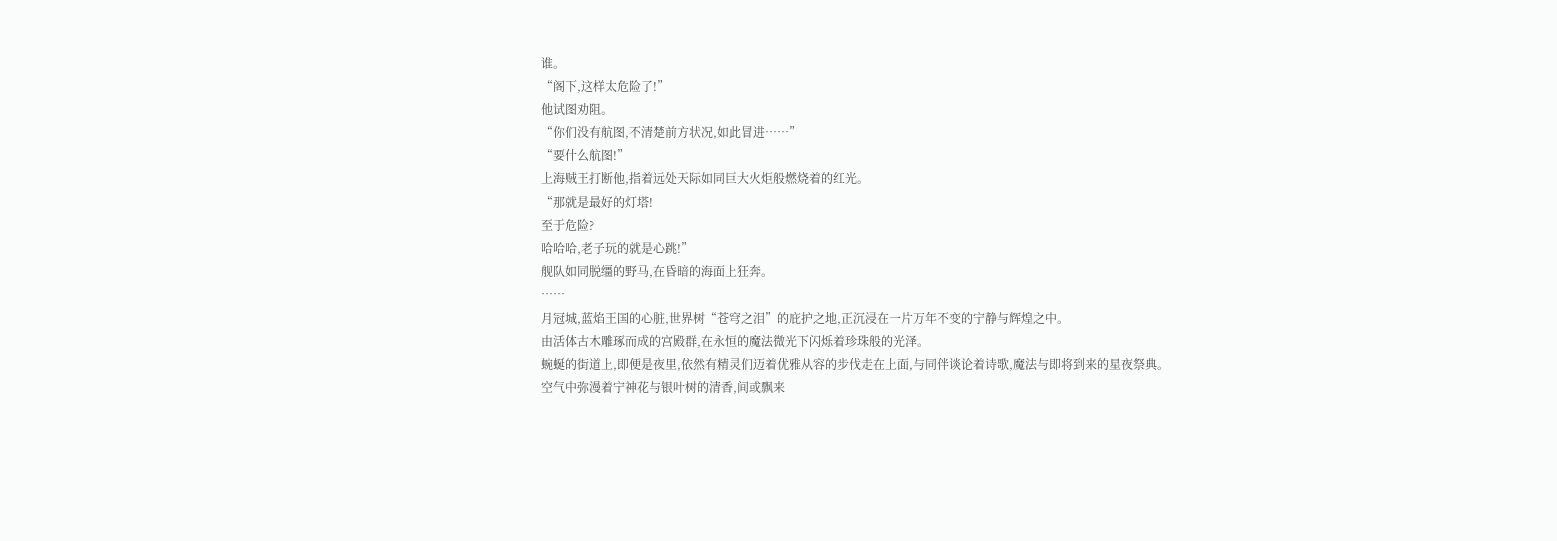谁。
“阁下,这样太危险了!”
他试图劝阻。
“你们没有航图,不清楚前方状况,如此冒进……”
“要什么航图!”
上海贼王打断他,指着远处天际如同巨大火炬般燃烧着的红光。
“那就是最好的灯塔!
至于危险?
哈哈哈,老子玩的就是心跳!”
舰队如同脱缰的野马,在昏暗的海面上狂奔。
……
月冠城,蓝焰王国的心脏,世界树“苍穹之泪”的庇护之地,正沉浸在一片万年不变的宁静与辉煌之中。
由活体古木雕琢而成的宫殿群,在永恒的魔法微光下闪烁着珍珠般的光泽。
蜿蜒的街道上,即便是夜里,依然有精灵们迈着优雅从容的步伐走在上面,与同伴谈论着诗歌,魔法与即将到来的星夜祭典。
空气中弥漫着宁神花与银叶树的清香,间或飘来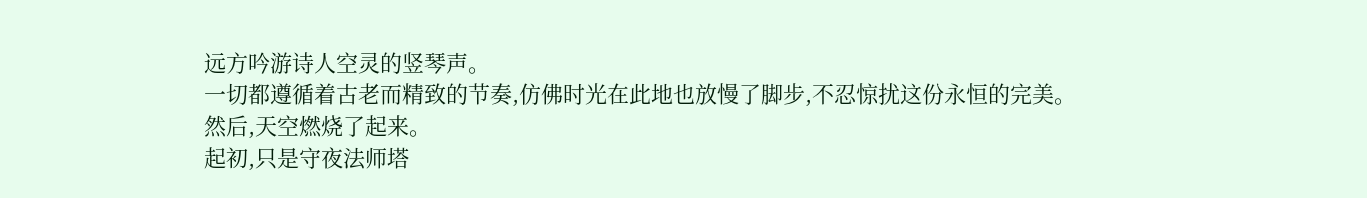远方吟游诗人空灵的竖琴声。
一切都遵循着古老而精致的节奏,仿佛时光在此地也放慢了脚步,不忍惊扰这份永恒的完美。
然后,天空燃烧了起来。
起初,只是守夜法师塔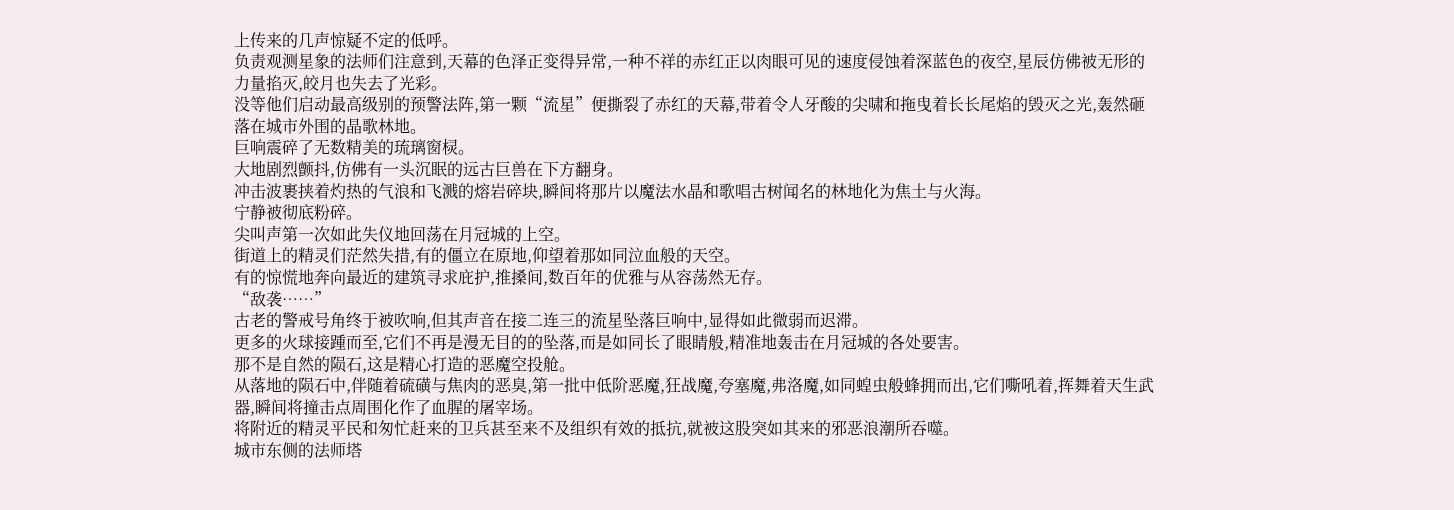上传来的几声惊疑不定的低呼。
负责观测星象的法师们注意到,天幕的色泽正变得异常,一种不祥的赤红正以肉眼可见的速度侵蚀着深蓝色的夜空,星辰仿佛被无形的力量掐灭,皎月也失去了光彩。
没等他们启动最高级别的预警法阵,第一颗“流星”便撕裂了赤红的天幕,带着令人牙酸的尖啸和拖曳着长长尾焰的毁灭之光,轰然砸落在城市外围的晶歌林地。
巨响震碎了无数精美的琉璃窗棂。
大地剧烈颤抖,仿佛有一头沉眠的远古巨兽在下方翻身。
冲击波裹挟着灼热的气浪和飞溅的熔岩碎块,瞬间将那片以魔法水晶和歌唱古树闻名的林地化为焦土与火海。
宁静被彻底粉碎。
尖叫声第一次如此失仪地回荡在月冠城的上空。
街道上的精灵们茫然失措,有的僵立在原地,仰望着那如同泣血般的天空。
有的惊慌地奔向最近的建筑寻求庇护,推搡间,数百年的优雅与从容荡然无存。
“敌袭……”
古老的警戒号角终于被吹响,但其声音在接二连三的流星坠落巨响中,显得如此微弱而迟滞。
更多的火球接踵而至,它们不再是漫无目的的坠落,而是如同长了眼睛般,精准地轰击在月冠城的各处要害。
那不是自然的陨石,这是精心打造的恶魔空投舱。
从落地的陨石中,伴随着硫磺与焦肉的恶臭,第一批中低阶恶魔,狂战魔,夸塞魔,弗洛魔,如同蝗虫般蜂拥而出,它们嘶吼着,挥舞着天生武器,瞬间将撞击点周围化作了血腥的屠宰场。
将附近的精灵平民和匆忙赶来的卫兵甚至来不及组织有效的抵抗,就被这股突如其来的邪恶浪潮所吞噬。
城市东侧的法师塔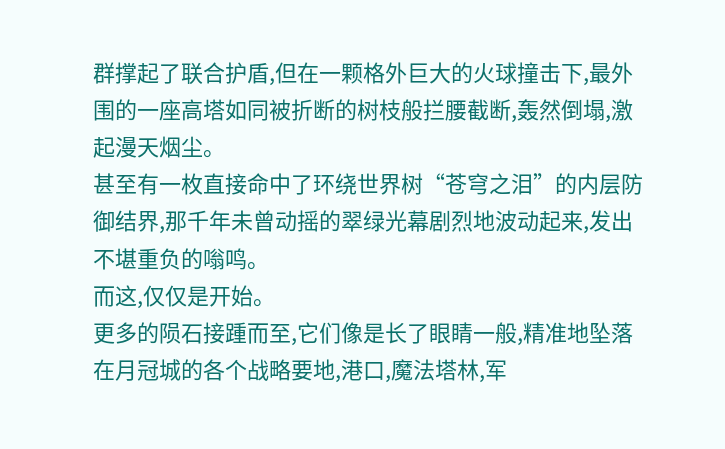群撑起了联合护盾,但在一颗格外巨大的火球撞击下,最外围的一座高塔如同被折断的树枝般拦腰截断,轰然倒塌,激起漫天烟尘。
甚至有一枚直接命中了环绕世界树“苍穹之泪”的内层防御结界,那千年未曾动摇的翠绿光幕剧烈地波动起来,发出不堪重负的嗡鸣。
而这,仅仅是开始。
更多的陨石接踵而至,它们像是长了眼睛一般,精准地坠落在月冠城的各个战略要地,港口,魔法塔林,军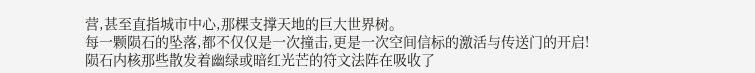营,甚至直指城市中心,那棵支撑天地的巨大世界树。
每一颗陨石的坠落,都不仅仅是一次撞击,更是一次空间信标的激活与传送门的开启!
陨石内核那些散发着幽绿或暗红光芒的符文法阵在吸收了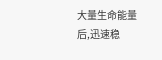大量生命能量后,迅速稳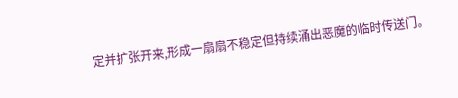定并扩张开来,形成一扇扇不稳定但持续涌出恶魔的临时传送门。